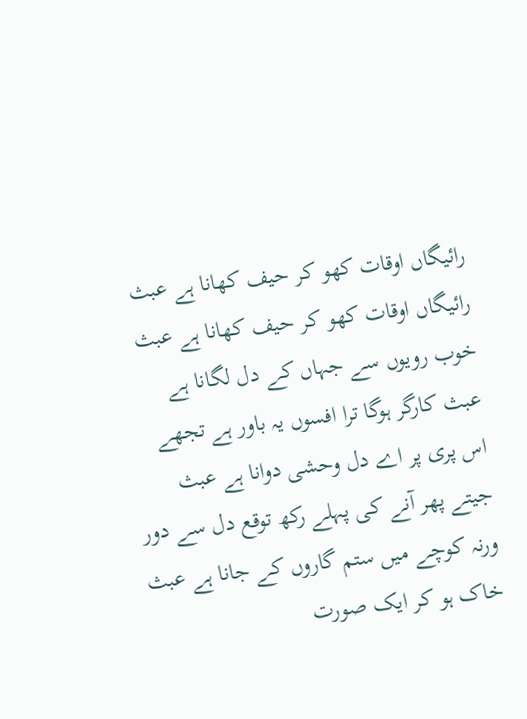رائیگاں اوقات کھو کر حیف کھانا ہے عبث
رائیگاں اوقات کھو کر حیف کھانا ہے عبث خوب رویوں سے جہاں کے دل لگانا ہے عبث کارگر ہوگا ترا افسوں یہ باور ہے تجھے اس پری پر اے دل وحشی دوانا ہے عبث جیتے پھر آنے کی پہلے رکھ توقع دل سے دور ورنہ کوچے میں ستم گاروں کے جانا ہے عبث خاک ہو کر ایک صورت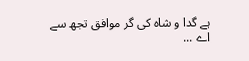ہے گدا و شاہ کی گر موافق تجھ سے اے ...